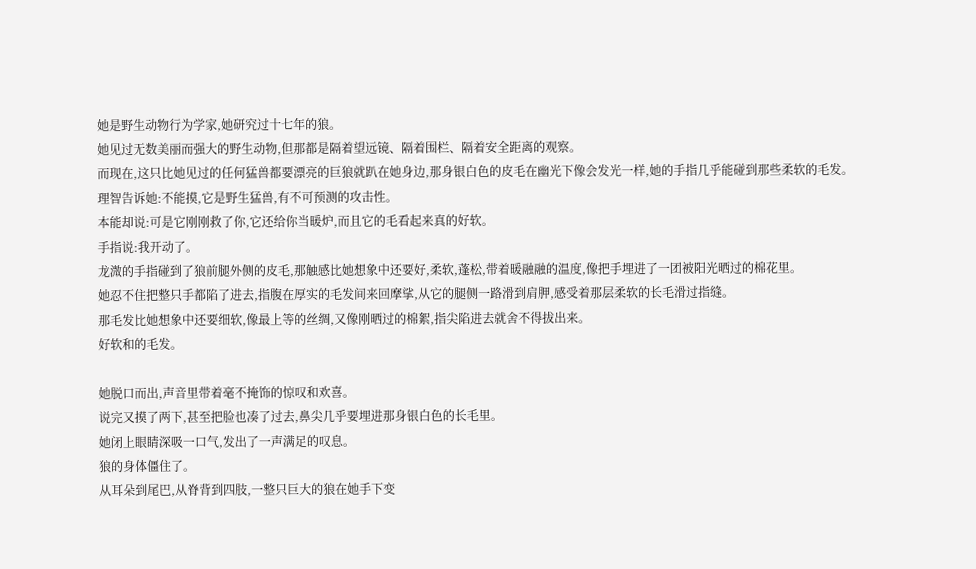她是野生动物行为学家,她研究过十七年的狼。
她见过无数美丽而强大的野生动物,但那都是隔着望远镜、隔着围栏、隔着安全距离的观察。
而现在,这只比她见过的任何猛兽都要漂亮的巨狼就趴在她身边,那身银白色的皮毛在幽光下像会发光一样,她的手指几乎能碰到那些柔软的毛发。
理智告诉她:不能摸,它是野生猛兽,有不可预测的攻击性。
本能却说:可是它刚刚救了你,它还给你当暖炉,而且它的毛看起来真的好软。
手指说:我开动了。
龙溦的手指碰到了狼前腿外侧的皮毛,那触感比她想象中还要好,柔软,蓬松,带着暖融融的温度,像把手埋进了一团被阳光晒过的棉花里。
她忍不住把整只手都陷了进去,指腹在厚实的毛发间来回摩挲,从它的腿侧一路滑到肩胛,感受着那层柔软的长毛滑过指缝。
那毛发比她想象中还要细软,像最上等的丝绸,又像刚晒过的棉絮,指尖陷进去就舍不得拔出来。
好软和的毛发。

她脱口而出,声音里带着毫不掩饰的惊叹和欢喜。
说完又摸了两下,甚至把脸也凑了过去,鼻尖几乎要埋进那身银白色的长毛里。
她闭上眼睛深吸一口气,发出了一声满足的叹息。
狼的身体僵住了。
从耳朵到尾巴,从脊背到四肢,一整只巨大的狼在她手下变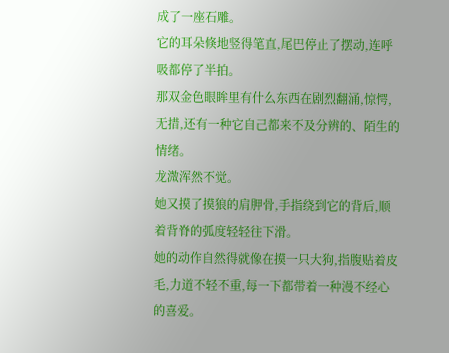成了一座石雕。
它的耳朵倏地竖得笔直,尾巴停止了摆动,连呼吸都停了半拍。
那双金色眼眸里有什么东西在剧烈翻涌,惊愕,无措,还有一种它自己都来不及分辨的、陌生的情绪。
龙溦浑然不觉。
她又摸了摸狼的肩胛骨,手指绕到它的背后,顺着背脊的弧度轻轻往下滑。
她的动作自然得就像在摸一只大狗,指腹贴着皮毛,力道不轻不重,每一下都带着一种漫不经心的喜爱。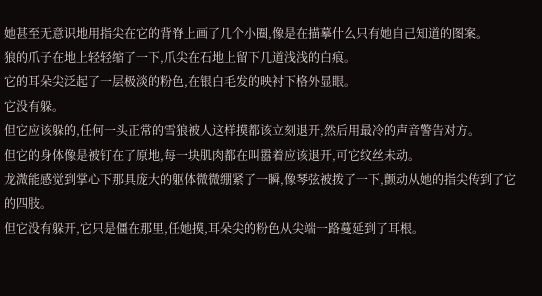她甚至无意识地用指尖在它的背脊上画了几个小圈,像是在描摹什么只有她自己知道的图案。
狼的爪子在地上轻轻缩了一下,爪尖在石地上留下几道浅浅的白痕。
它的耳朵尖泛起了一层极淡的粉色,在银白毛发的映衬下格外显眼。
它没有躲。
但它应该躲的,任何一头正常的雪狼被人这样摸都该立刻退开,然后用最冷的声音警告对方。
但它的身体像是被钉在了原地,每一块肌肉都在叫嚣着应该退开,可它纹丝未动。
龙溦能感觉到掌心下那具庞大的躯体微微绷紧了一瞬,像琴弦被拨了一下,颤动从她的指尖传到了它的四肢。
但它没有躲开,它只是僵在那里,任她摸,耳朵尖的粉色从尖端一路蔓延到了耳根。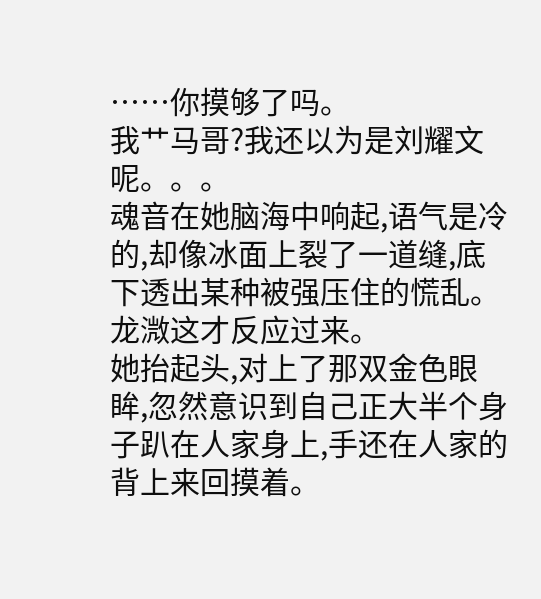……你摸够了吗。
我艹马哥?我还以为是刘耀文呢。。。
魂音在她脑海中响起,语气是冷的,却像冰面上裂了一道缝,底下透出某种被强压住的慌乱。
龙溦这才反应过来。
她抬起头,对上了那双金色眼眸,忽然意识到自己正大半个身子趴在人家身上,手还在人家的背上来回摸着。